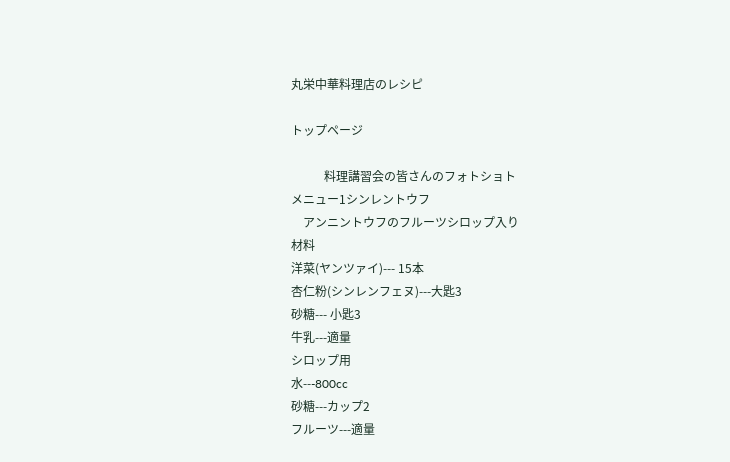丸栄中華料理店のレシピ

トップページ

           料理講習会の皆さんのフォトショト
メニュー1シンレントウフ
    アンニントウフのフルーツシロップ入り
材料
洋菜(ヤンツァイ)--- 15本
杏仁粉(シンレンフェヌ)---大匙3
砂糖--- 小匙3
牛乳---適量
シロップ用
水---800cc
砂糖---カップ2
フルーツ---適量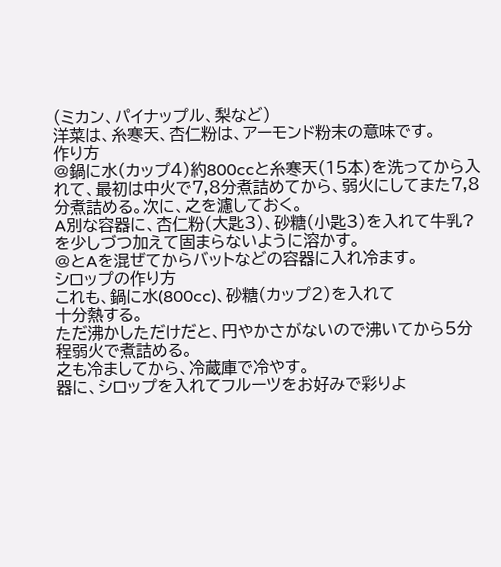(ミカン、パイナップル、梨など)
洋菜は、糸寒天、杏仁粉は、アーモンド粉末の意味です。
作り方
@鍋に水(カップ4)約800ccと糸寒天(15本)を洗ってから入れて、最初は中火で7,8分煮詰めてから、弱火にしてまた7,8分煮詰める。次に、之を濾しておく。
A別な容器に、杏仁粉(大匙3)、砂糖(小匙3)を入れて牛乳?を少しづつ加えて固まらないように溶かす。
@とAを混ぜてからバットなどの容器に入れ冷ます。
シロップの作り方
これも、鍋に水(800cc)、砂糖(カップ2)を入れて
十分熱する。
ただ沸かしただけだと、円やかさがないので沸いてから5分程弱火で煮詰める。
之も冷ましてから、冷蔵庫で冷やす。
器に、シロップを入れてフルーツをお好みで彩りよ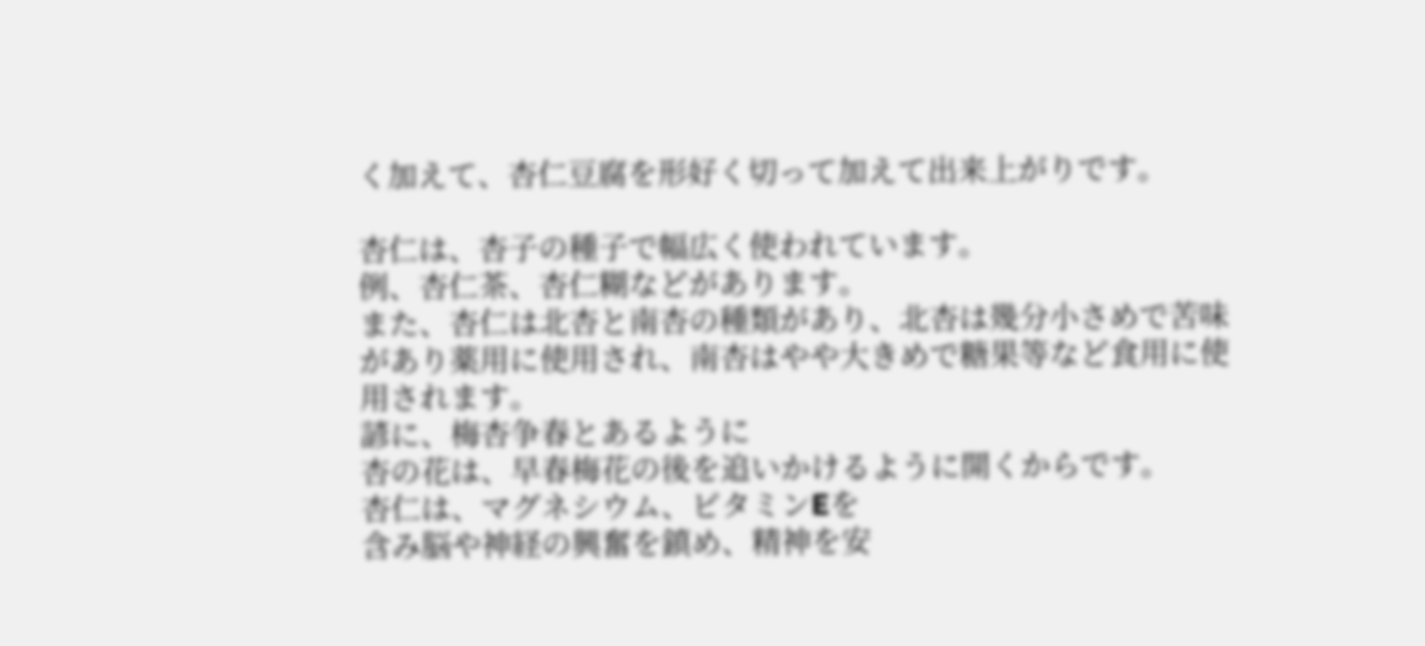く加えて、杏仁豆腐を形好く切って加えて出来上がりです。

杏仁は、杏子の種子で幅広く使われています。
例、杏仁茶、杏仁糊などがあります。
また、杏仁は北杏と南杏の種類があり、北杏は幾分小さめで苦味があり薬用に使用され、南杏はやや大きめで糖果等など食用に使用されます。
諺に、梅杏争春とあるように
杏の花は、早春梅花の後を追いかけるように開くからです。
杏仁は、マグネシウム、ビタミンEを
含み脳や神経の興奮を鎮め、精神を安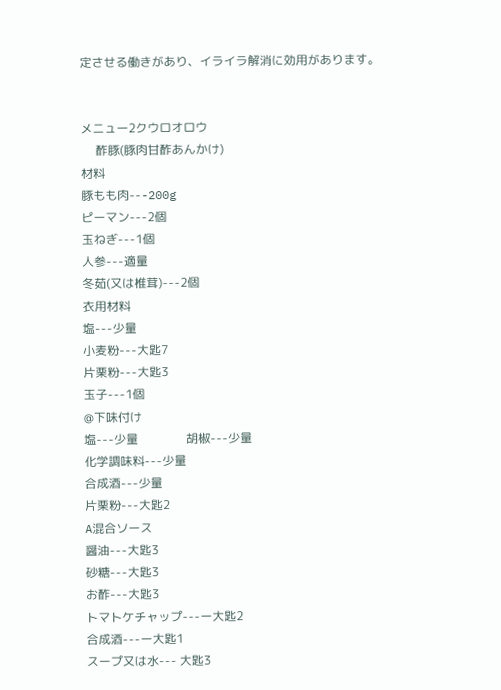定させる働きがあり、イライラ解消に効用があります。


メニュー2クウロオロウ
     酢豚(豚肉甘酢あんかけ)
材料
豚もも肉---200g
ピーマン---2個
玉ねぎ---1個
人参---適量
冬茹(又は椎茸)---2個
衣用材料
塩---少量
小麦粉---大匙7
片栗粉---大匙3
玉子---1個
@下味付け
塩---少量                胡椒---少量
化学調味料---少量
合成酒---少量
片栗粉---大匙2
A混合ソース
醤油---大匙3
砂糖---大匙3
お酢---大匙3
トマトケチャップ---ー大匙2
合成酒---ー大匙1
スープ又は水--- 大匙3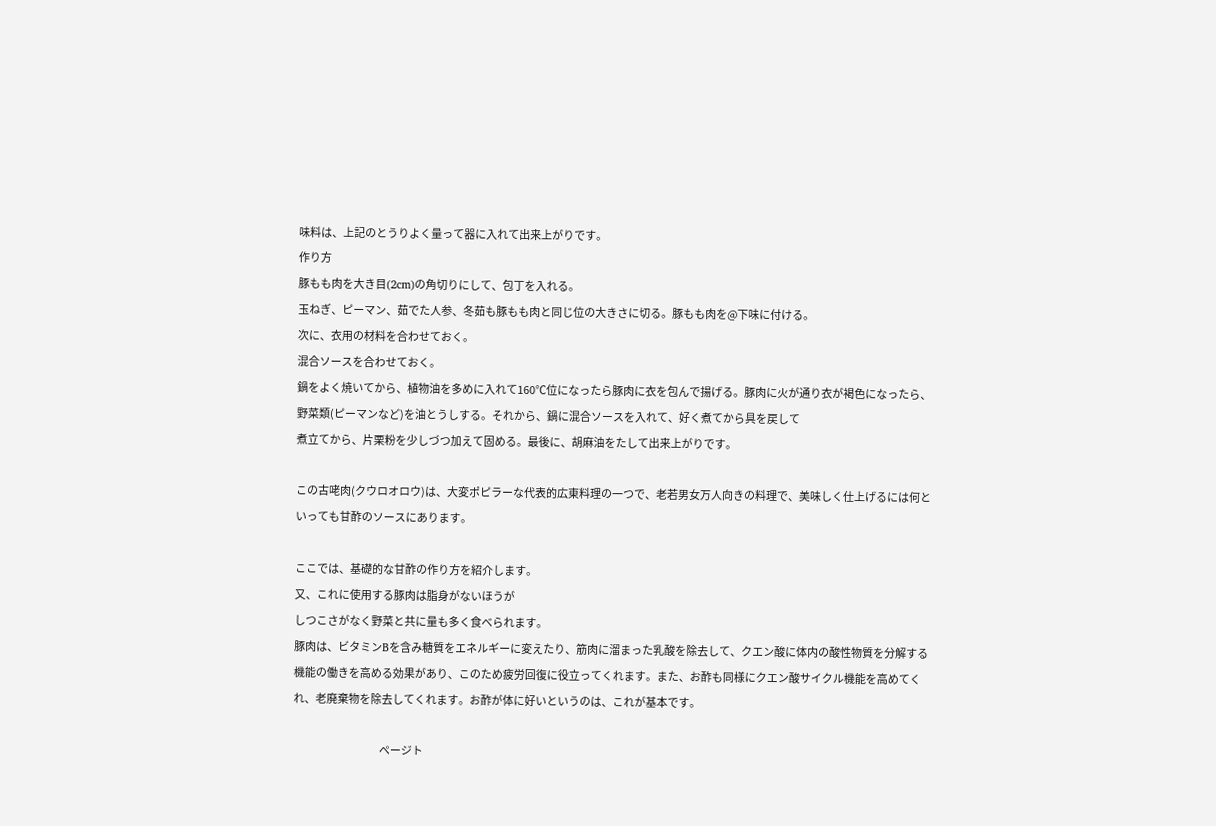味料は、上記のとうりよく量って器に入れて出来上がりです。
作り方
豚もも肉を大き目(2cm)の角切りにして、包丁を入れる。
玉ねぎ、ピーマン、茹でた人参、冬茹も豚もも肉と同じ位の大きさに切る。豚もも肉を@下味に付ける。
次に、衣用の材料を合わせておく。
混合ソースを合わせておく。
鍋をよく焼いてから、植物油を多めに入れて160℃位になったら豚肉に衣を包んで揚げる。豚肉に火が通り衣が褐色になったら、野菜類(ピーマンなど)を油とうしする。それから、鍋に混合ソースを入れて、好く煮てから具を戻して
煮立てから、片栗粉を少しづつ加えて固める。最後に、胡麻油をたして出来上がりです。

この古咾肉(クウロオロウ)は、大変ポピラーな代表的広東料理の一つで、老若男女万人向きの料理で、美味しく仕上げるには何といっても甘酢のソースにあります。

ここでは、基礎的な甘酢の作り方を紹介します。
又、これに使用する豚肉は脂身がないほうが
しつこさがなく野菜と共に量も多く食べられます。
豚肉は、ビタミンBを含み糖質をエネルギーに変えたり、筋肉に溜まった乳酸を除去して、クエン酸に体内の酸性物質を分解する機能の働きを高める効果があり、このため疲労回復に役立ってくれます。また、お酢も同様にクエン酸サイクル機能を高めてくれ、老廃棄物を除去してくれます。お酢が体に好いというのは、これが基本です。

                                           ページト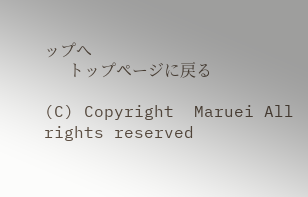ップへ
      トップページに戻る

(C) Copyright  Maruei All rights reserved